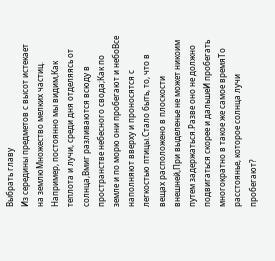Выбрать главу
Из середины предметов с высот истекает на землюМножество мелких частиц. Например, постоянно мы видим,Как теплота и лучи, среди дня отделяясь от солнца,Вмиг разливаются всюду в пространстве небесного свода;Как по земле и по морю они пробегают и небоВсе наполняют вверху и проносятся с легкостью птицы.Стало быть, то, что в вещах расположено в плоскости внешней,При выделенье не может никоим путем задержаться.Разве оно не должно подвигаться скорее и дальшеИ пробегать многократно в такое же самое времяТо расстоянье, которое солнца лучи пробегают?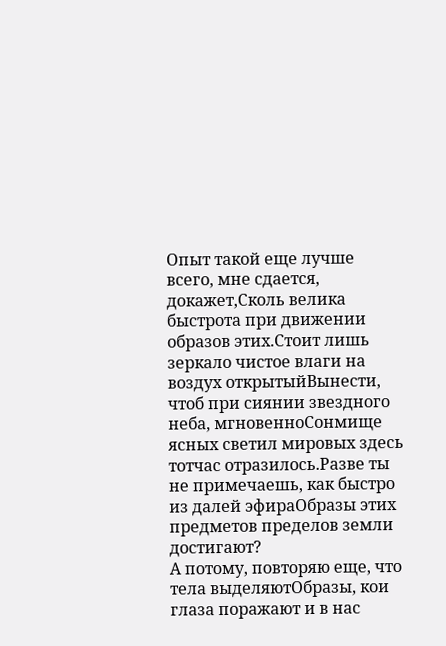Опыт такой еще лучше всего, мне сдается, докажет,Сколь велика быстрота при движении образов этих.Стоит лишь зеркало чистое влаги на воздух открытыйВынести, чтоб при сиянии звездного неба, мгновенноСонмище ясных светил мировых здесь тотчас отразилось.Разве ты не примечаешь, как быстро из далей эфираОбразы этих предметов пределов земли достигают?
А потому, повторяю еще, что тела выделяютОбразы, кои глаза поражают и в нас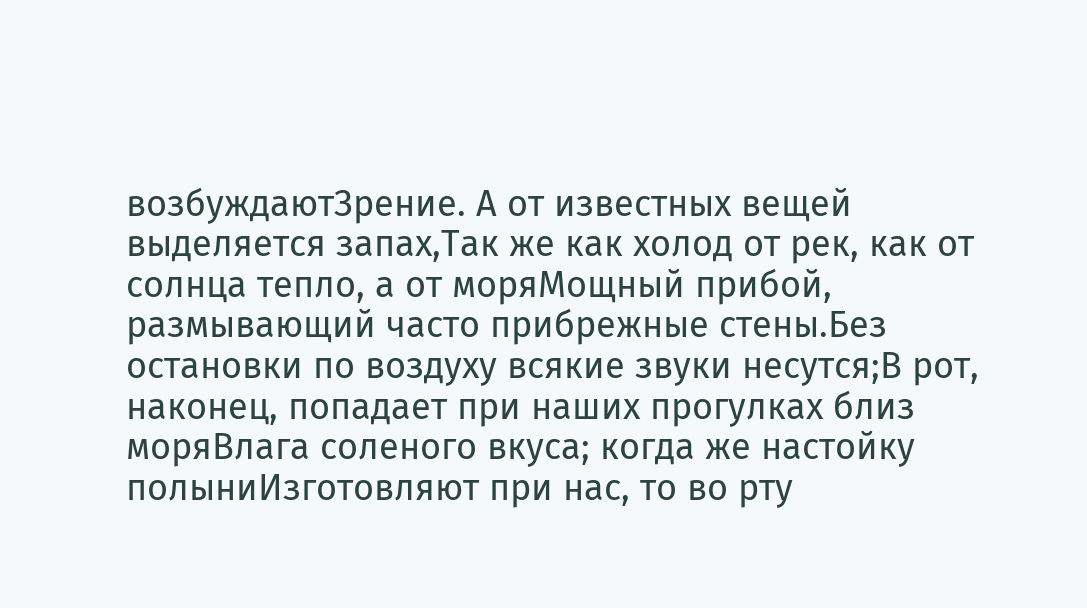возбуждаютЗрение. А от известных вещей выделяется запах,Так же как холод от рек, как от солнца тепло, а от моряМощный прибой, размывающий часто прибрежные стены.Без остановки по воздуху всякие звуки несутся;В рот, наконец, попадает при наших прогулках близ моряВлага соленого вкуса; когда же настойку полыниИзготовляют при нас, то во рту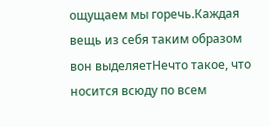ощущаем мы горечь.Каждая вещь из себя таким образом вон выделяетНечто такое, что носится всюду по всем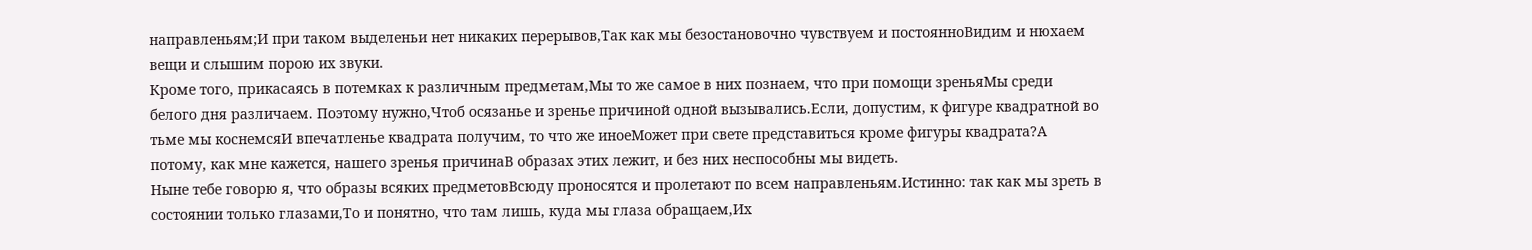направленьям;И при таком выделеньи нет никаких перерывов,Так как мы безостановочно чувствуем и постоянноВидим и нюхаем вещи и слышим порою их звуки.
Кроме того, прикасаясь в потемках к различным предметам,Мы то же самое в них познаем, что при помощи зреньяМы среди белого дня различаем. Поэтому нужно,Чтоб осязанье и зренье причиной одной вызывались.Если, допустим, к фигуре квадратной во тьме мы коснемсяИ впечатленье квадрата получим, то что же иноеМожет при свете представиться кроме фигуры квадрата?А потому, как мне кажется, нашего зренья причинаВ образах этих лежит, и без них неспособны мы видеть.
Ныне тебе говорю я, что образы всяких предметовВсюду проносятся и пролетают по всем направленьям.Истинно: так как мы зреть в состоянии только глазами,То и понятно, что там лишь, куда мы глаза обращаем,Их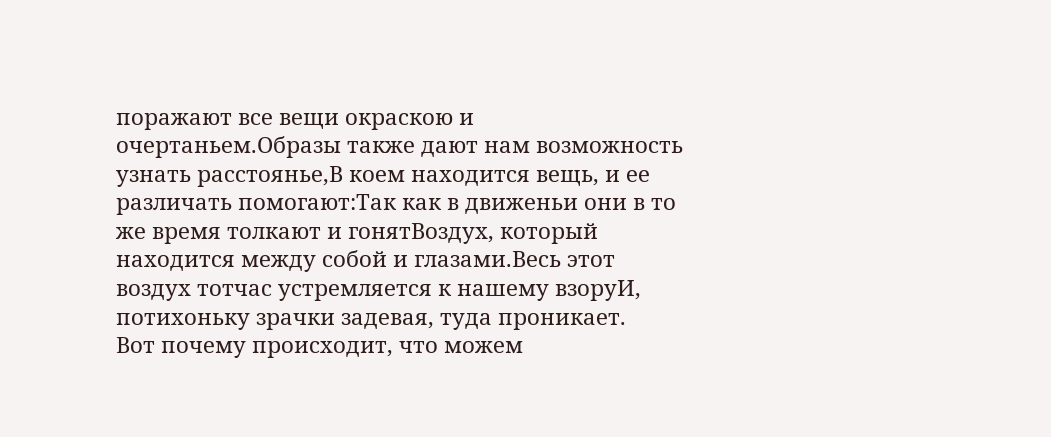поражают все вещи окраскою и очертаньем.Образы также дают нам возможность узнать расстоянье,В коем находится вещь, и ее различать помогают:Так как в движеньи они в то же время толкают и гонятВоздух, который находится между собой и глазами.Весь этот воздух тотчас устремляется к нашему взоруИ, потихоньку зрачки задевая, туда проникает.
Вот почему происходит, что можем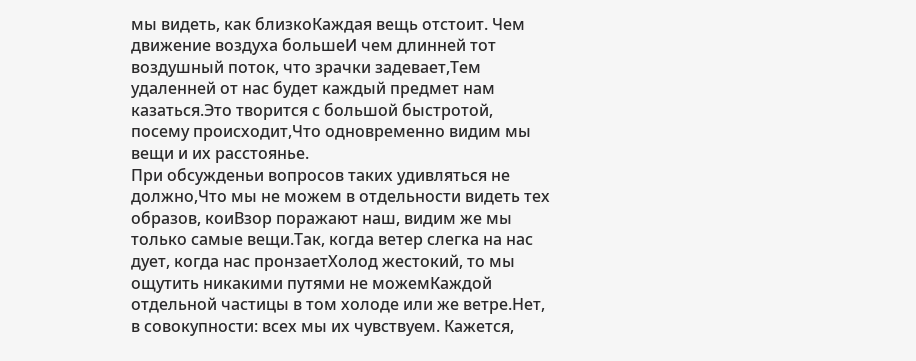мы видеть, как близкоКаждая вещь отстоит. Чем движение воздуха большеИ чем длинней тот воздушный поток, что зрачки задевает,Тем удаленней от нас будет каждый предмет нам казаться.Это творится с большой быстротой, посему происходит,Что одновременно видим мы вещи и их расстоянье.
При обсужденьи вопросов таких удивляться не должно,Что мы не можем в отдельности видеть тех образов, коиВзор поражают наш, видим же мы только самые вещи.Так, когда ветер слегка на нас дует, когда нас пронзаетХолод жестокий, то мы ощутить никакими путями не можемКаждой отдельной частицы в том холоде или же ветре.Нет, в совокупности: всех мы их чувствуем. Кажется,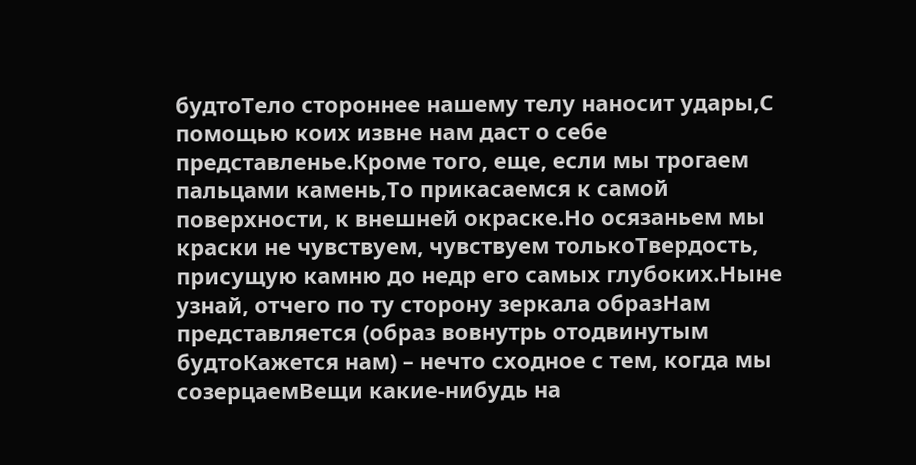будтоТело стороннее нашему телу наносит удары,С помощью коих извне нам даст о себе представленье.Кроме того, еще, если мы трогаем пальцами камень,То прикасаемся к самой поверхности, к внешней окраске.Но осязаньем мы краски не чувствуем, чувствуем толькоТвердость, присущую камню до недр его самых глубоких.Ныне узнай, отчего по ту сторону зеркала образНам представляется (образ вовнутрь отодвинутым будтоКажется нам) – нечто сходное с тем, когда мы созерцаемВещи какие-нибудь на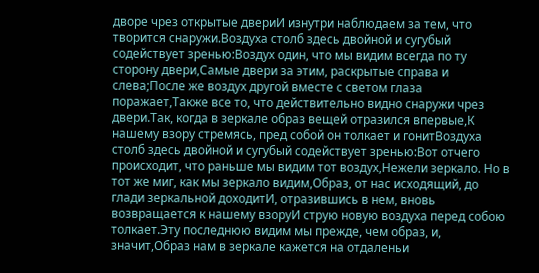дворе чрез открытые двериИ изнутри наблюдаем за тем, что творится снаружи.Воздуха столб здесь двойной и сугубый содействует зренью:Воздух один, что мы видим всегда по ту сторону двери,Самые двери за этим, раскрытые справа и слева;После же воздух другой вместе с светом глаза поражает,Также все то, что действительно видно снаружи чрез двери.Так, когда в зеркале образ вещей отразился впервые,К нашему взору стремясь, пред собой он толкает и гонитВоздуха столб здесь двойной и сугубый содействует зренью:Вот отчего происходит, что раньше мы видим тот воздух,Нежели зеркало. Но в тот же миг, как мы зеркало видим,Образ, от нас исходящий, до глади зеркальной доходитИ, отразившись в нем, вновь возвращается к нашему взоруИ струю новую воздуха перед собою толкает.Эту последнюю видим мы прежде, чем образ, и, значит,Образ нам в зеркале кажется на отдаленьи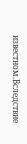известном.Вследствие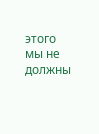этого мы не должны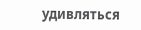удивляться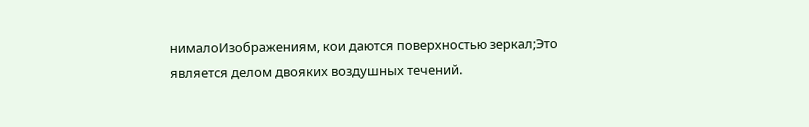нималоИзображениям, кои даются поверхностью зеркал;Это является делом двояких воздушных течений.